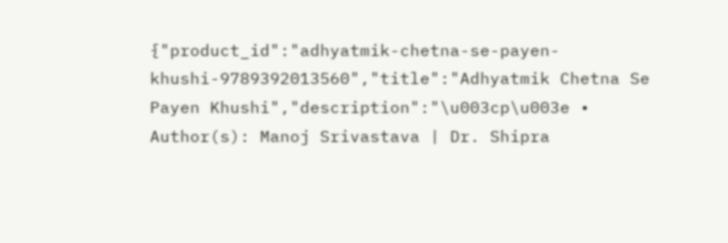{"product_id":"adhyatmik-chetna-se-payen-khushi-9789392013560","title":"Adhyatmik Chetna Se Payen Khushi","description":"\u003cp\u003e • Author(s): Manoj Srivastava | Dr. Shipra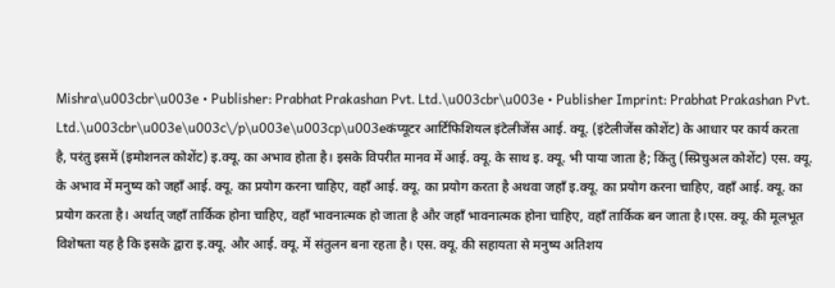Mishra\u003cbr\u003e • Publisher: Prabhat Prakashan Pvt. Ltd.\u003cbr\u003e • Publisher Imprint: Prabhat Prakashan Pvt. Ltd.\u003cbr\u003e\u003c\/p\u003e\u003cp\u003eकंप्यूटर आर्टिफिशियल इंटेलीजेंस आई. क्यू. (इंटेलीजेंस कोशेंट) के आधार पर कार्य करता है, परंतु इसमें (इमोशनल कोशेंट) इ.क्यू. का अभाव होता है। इसके विपरीत मानव में आई. क्यू. के साथ इ. क्यू. भी पाया जाता है; किंतु (स्प्रिचुअल कोशेंट) एस. क्यू. के अभाव में मनुष्य को जहाँ आई. क्यू. का प्रयोग करना चाहिए, वहाँ आई. क्यू. का प्रयोग करता है अथवा जहाँ इ.क्यू. का प्रयोग करना चाहिए, वहाँ आई. क्यू. का प्रयोग करता है। अर्थात् जहाँ तार्किक होना चाहिए, वहाँ भावनात्मक हो जाता है और जहाँ भावनात्मक होना चाहिए, वहाँ तार्किक बन जाता है।एस. क्यू. की मूलभूत विशेषता यह है कि इसके द्वारा इ.क्यू. और आई. क्यू. में संतुलन बना रहता है। एस. क्यू. की सहायता से मनुष्य अतिशय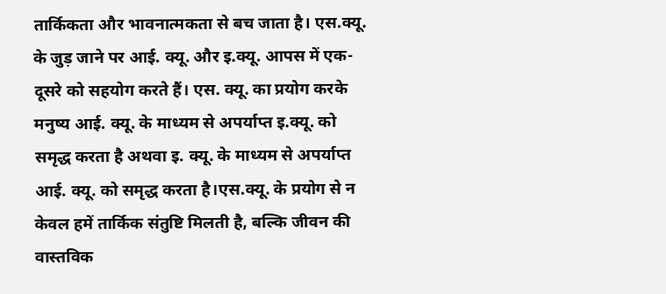तार्किकता और भावनात्मकता से बच जाता है। एस.क्यू. के जुड़ जाने पर आई. क्यू. और इ.क्यू. आपस में एक-दूसरे को सहयोग करते हैं। एस. क्यू. का प्रयोग करके मनुष्य आई. क्यू. के माध्यम से अपर्याप्त इ.क्यू. को समृद्ध करता है अथवा इ. क्यू. के माध्यम से अपर्याप्त आई. क्यू. को समृद्ध करता है।एस.क्यू. के प्रयोग से न केवल हमें तार्किक संतुष्टि मिलती है, बल्कि जीवन की वास्तविक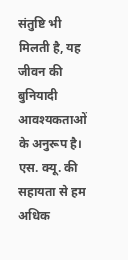संतुष्टि भी मिलती है, यह जीवन की बुनियादी आवश्यकताओं के अनुरूप है। एस. क्यू. की सहायता से हम अधिक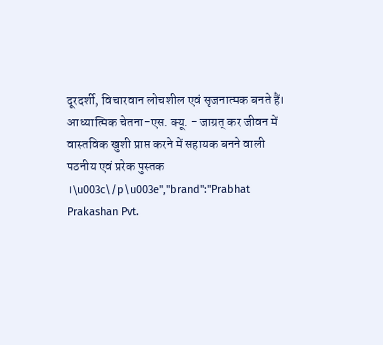दूरदर्शी, विचारवान लोचशील एवं सृजनात्मक बनते हैं। आध्यात्मिक चेतना-एस. क्यू. - जाग्रत् कर जीवन में वास्तविक खुशी प्राप्त करने में सहायक बनने वाली पठनीय एवं प्ररेक पुस्तक ।\u003c\/p\u003e","brand":"Prabhat Prakashan Pvt.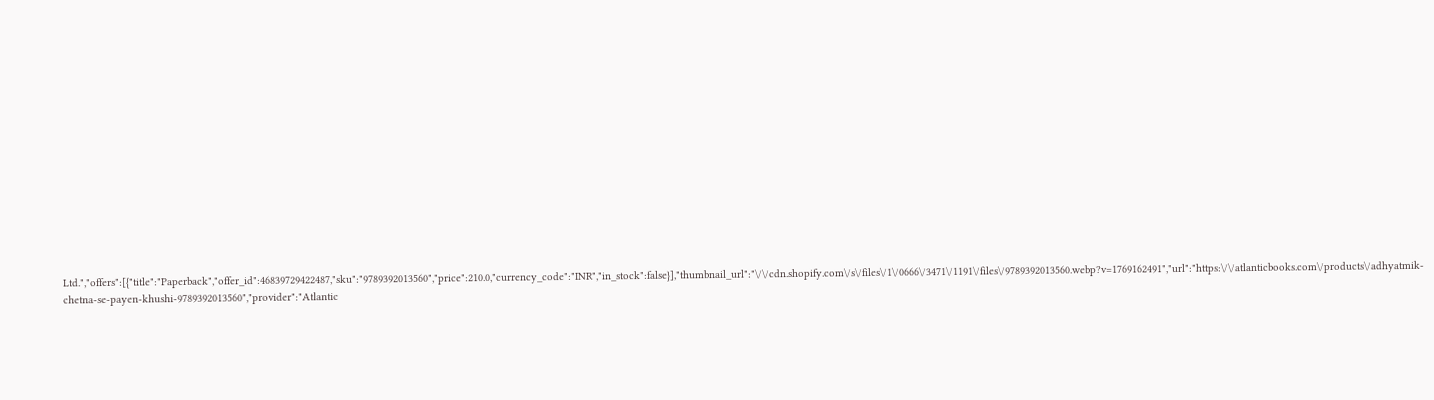Ltd.","offers":[{"title":"Paperback","offer_id":46839729422487,"sku":"9789392013560","price":210.0,"currency_code":"INR","in_stock":false}],"thumbnail_url":"\/\/cdn.shopify.com\/s\/files\/1\/0666\/3471\/1191\/files\/9789392013560.webp?v=1769162491","url":"https:\/\/atlanticbooks.com\/products\/adhyatmik-chetna-se-payen-khushi-9789392013560","provider":"Atlantic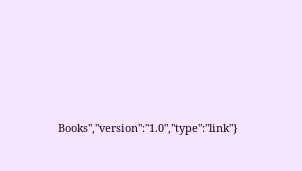Books","version":"1.0","type":"link"}